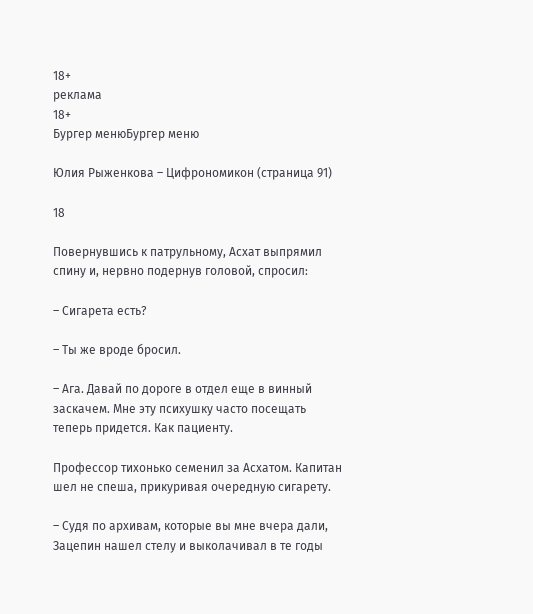18+
реклама
18+
Бургер менюБургер меню

Юлия Рыженкова – Цифрономикон (страница 91)

18

Повернувшись к патрульному, Асхат выпрямил спину и, нервно подернув головой, спросил:

– Сигарета есть?

– Ты же вроде бросил.

– Ага. Давай по дороге в отдел еще в винный заскачем. Мне эту психушку часто посещать теперь придется. Как пациенту.

Профессор тихонько семенил за Асхатом. Капитан шел не спеша, прикуривая очередную сигарету.

– Судя по архивам, которые вы мне вчера дали, Зацепин нашел стелу и выколачивал в те годы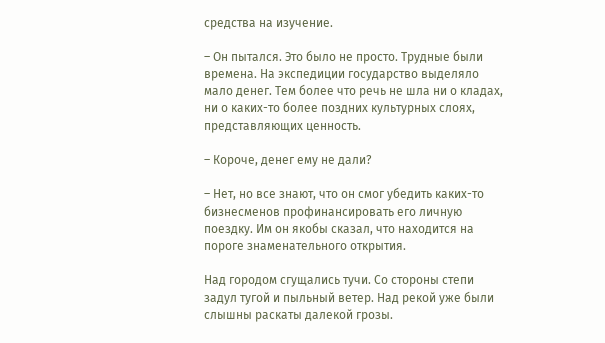средства на изучение.

– Он пытался. Это было не просто. Трудные были времена. На экспедиции государство выделяло мало денег. Тем более что речь не шла ни о кладах, ни о каких-то более поздних культурных слоях, представляющих ценность.

– Короче, денег ему не дали?

– Нет, но все знают, что он смог убедить каких-то бизнесменов профинансировать его личную поездку. Им он якобы сказал, что находится на пороге знаменательного открытия.

Над городом сгущались тучи. Со стороны степи задул тугой и пыльный ветер. Над рекой уже были слышны раскаты далекой грозы.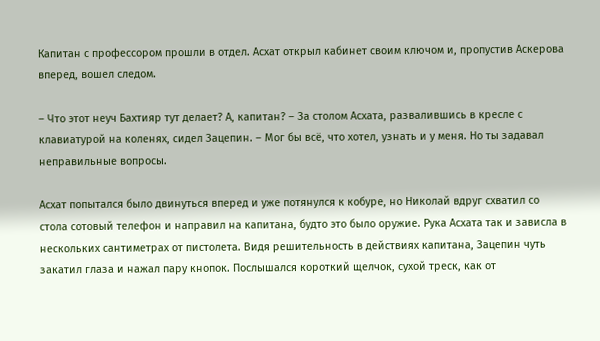Капитан с профессором прошли в отдел. Асхат открыл кабинет своим ключом и, пропустив Аскерова вперед, вошел следом.

– Что этот неуч Бахтияр тут делает? А, капитан? – За столом Асхата, развалившись в кресле с клавиатурой на коленях, сидел Зацепин. – Мог бы всё, что хотел, узнать и у меня. Но ты задавал неправильные вопросы.

Асхат попытался было двинуться вперед и уже потянулся к кобуре, но Николай вдруг схватил со стола сотовый телефон и направил на капитана, будто это было оружие. Рука Асхата так и зависла в нескольких сантиметрах от пистолета. Видя решительность в действиях капитана, Зацепин чуть закатил глаза и нажал пару кнопок. Послышался короткий щелчок, сухой треск, как от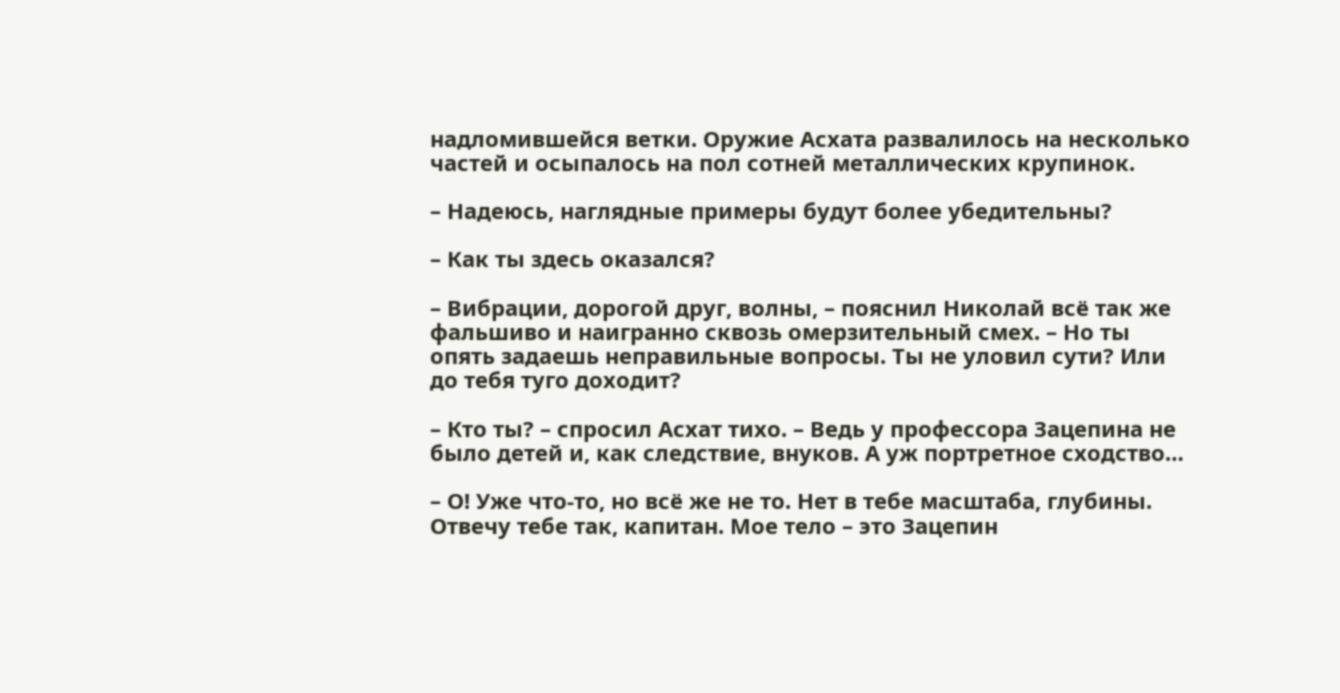надломившейся ветки. Оружие Асхата развалилось на несколько частей и осыпалось на пол сотней металлических крупинок.

– Надеюсь, наглядные примеры будут более убедительны?

– Как ты здесь оказался?

– Вибрации, дорогой друг, волны, – пояснил Николай всё так же фальшиво и наигранно сквозь омерзительный смех. – Но ты опять задаешь неправильные вопросы. Ты не уловил сути? Или до тебя туго доходит?

– Кто ты? – спросил Асхат тихо. – Ведь у профессора Зацепина не было детей и, как следствие, внуков. А уж портретное сходство…

– О! Уже что-то, но всё же не то. Нет в тебе масштаба, глубины. Отвечу тебе так, капитан. Мое тело – это Зацепин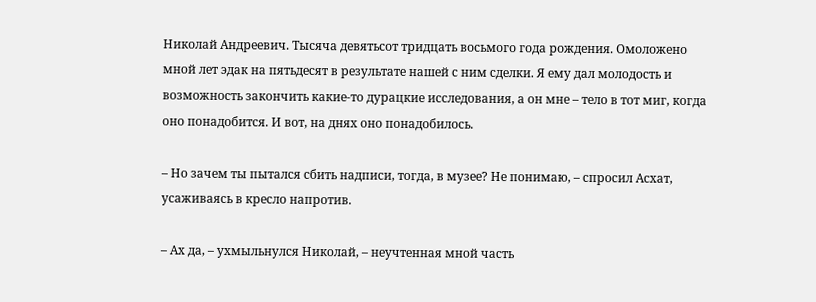Николай Андреевич. Тысяча девятьсот тридцать восьмого года рождения. Омоложено мной лет эдак на пятьдесят в результате нашей с ним сделки. Я ему дал молодость и возможность закончить какие-то дурацкие исследования, а он мне – тело в тот миг, когда оно понадобится. И вот, на днях оно понадобилось.

– Но зачем ты пытался сбить надписи, тогда, в музее? Не понимаю, – спросил Асхат, усаживаясь в кресло напротив.

– Ах да, – ухмыльнулся Николай, – неучтенная мной часть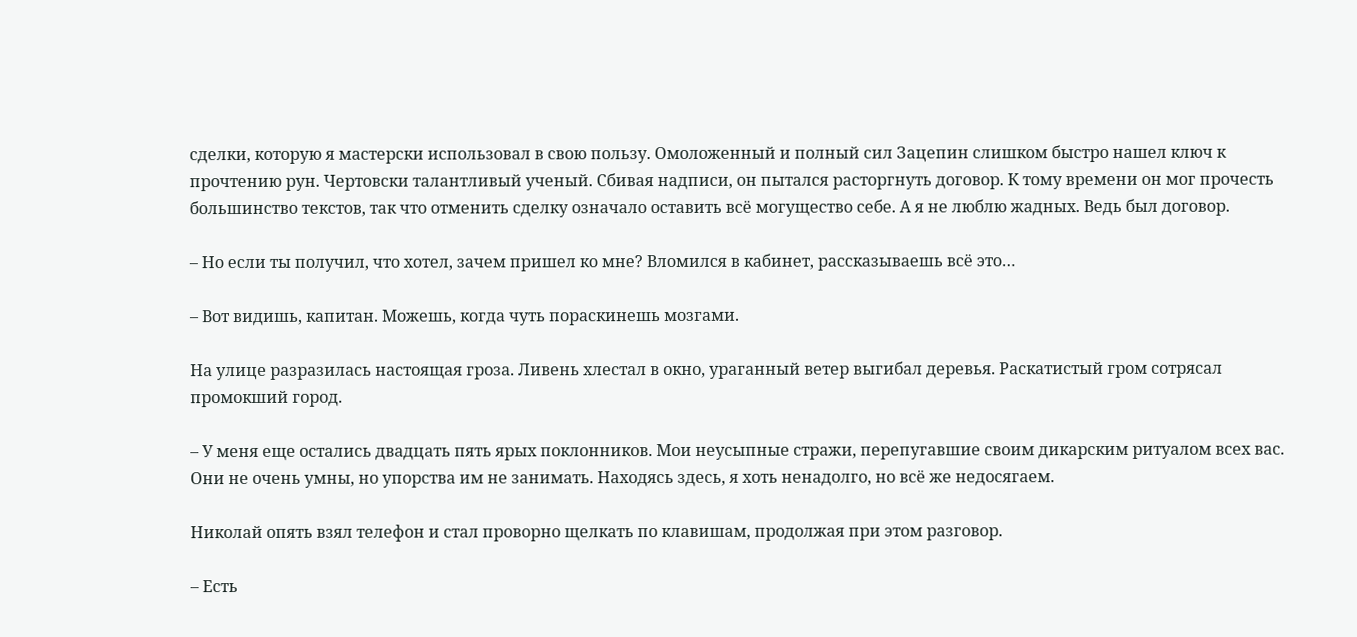сделки, которую я мастерски использовал в свою пользу. Омоложенный и полный сил Зацепин слишком быстро нашел ключ к прочтению рун. Чертовски талантливый ученый. Сбивая надписи, он пытался расторгнуть договор. К тому времени он мог прочесть большинство текстов, так что отменить сделку означало оставить всё могущество себе. А я не люблю жадных. Ведь был договор.

– Но если ты получил, что хотел, зачем пришел ко мне? Вломился в кабинет, рассказываешь всё это…

– Вот видишь, капитан. Можешь, когда чуть пораскинешь мозгами.

На улице разразилась настоящая гроза. Ливень хлестал в окно, ураганный ветер выгибал деревья. Раскатистый гром сотрясал промокший город.

– У меня еще остались двадцать пять ярых поклонников. Мои неусыпные стражи, перепугавшие своим дикарским ритуалом всех вас. Они не очень умны, но упорства им не занимать. Находясь здесь, я хоть ненадолго, но всё же недосягаем.

Николай опять взял телефон и стал проворно щелкать по клавишам, продолжая при этом разговор.

– Есть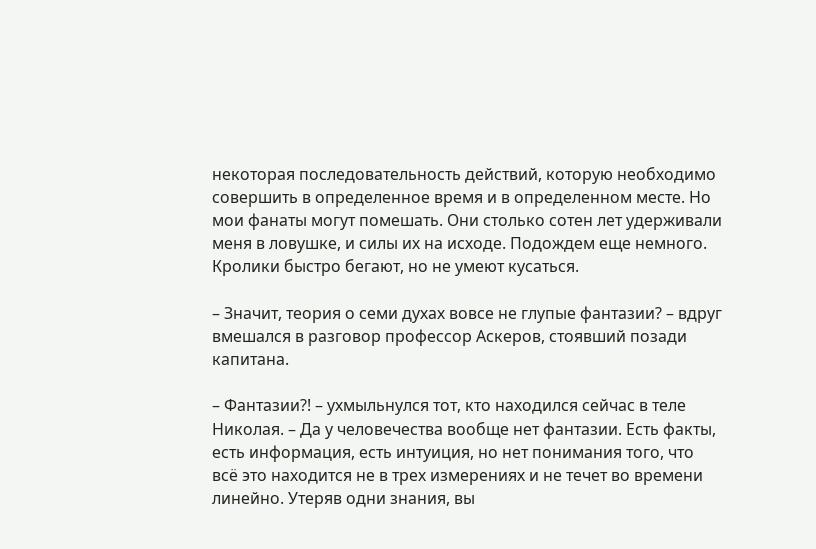некоторая последовательность действий, которую необходимо совершить в определенное время и в определенном месте. Но мои фанаты могут помешать. Они столько сотен лет удерживали меня в ловушке, и силы их на исходе. Подождем еще немного. Кролики быстро бегают, но не умеют кусаться.

– Значит, теория о семи духах вовсе не глупые фантазии? – вдруг вмешался в разговор профессор Аскеров, стоявший позади капитана.

– Фантазии?! – ухмыльнулся тот, кто находился сейчас в теле Николая. – Да у человечества вообще нет фантазии. Есть факты, есть информация, есть интуиция, но нет понимания того, что всё это находится не в трех измерениях и не течет во времени линейно. Утеряв одни знания, вы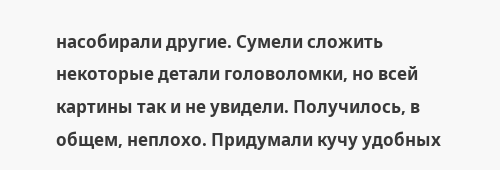насобирали другие. Сумели сложить некоторые детали головоломки, но всей картины так и не увидели. Получилось, в общем, неплохо. Придумали кучу удобных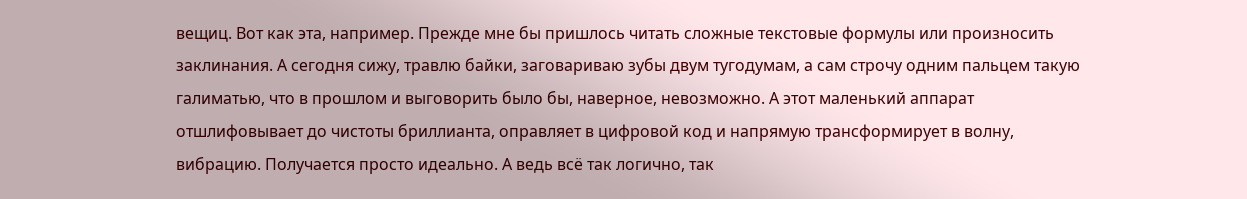вещиц. Вот как эта, например. Прежде мне бы пришлось читать сложные текстовые формулы или произносить заклинания. А сегодня сижу, травлю байки, заговариваю зубы двум тугодумам, а сам строчу одним пальцем такую галиматью, что в прошлом и выговорить было бы, наверное, невозможно. А этот маленький аппарат отшлифовывает до чистоты бриллианта, оправляет в цифровой код и напрямую трансформирует в волну, вибрацию. Получается просто идеально. А ведь всё так логично, так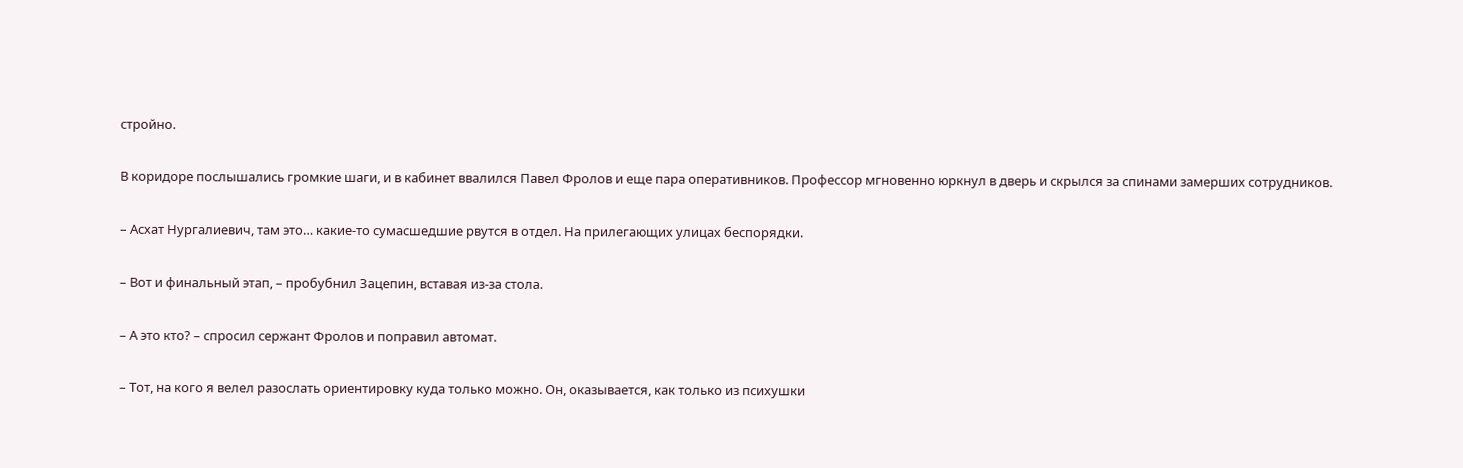стройно.

В коридоре послышались громкие шаги, и в кабинет ввалился Павел Фролов и еще пара оперативников. Профессор мгновенно юркнул в дверь и скрылся за спинами замерших сотрудников.

– Асхат Нургалиевич, там это… какие-то сумасшедшие рвутся в отдел. На прилегающих улицах беспорядки.

– Вот и финальный этап, – пробубнил Зацепин, вставая из-за стола.

– А это кто? – спросил сержант Фролов и поправил автомат.

– Тот, на кого я велел разослать ориентировку куда только можно. Он, оказывается, как только из психушки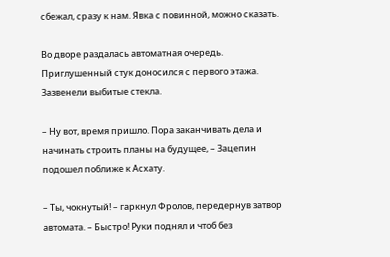сбежал, сразу к нам. Явка с повинной, можно сказать.

Во дворе раздалась автоматная очередь. Приглушенный стук доносился с первого этажа. Зазвенели выбитые стекла.

– Ну вот, время пришло. Пора заканчивать дела и начинать строить планы на будущее, – Зацепин подошел поближе к Асхату.

– Ты, чокнутый! – гаркнул Фролов, передернув затвор автомата. – Быстро! Руки поднял и чтоб без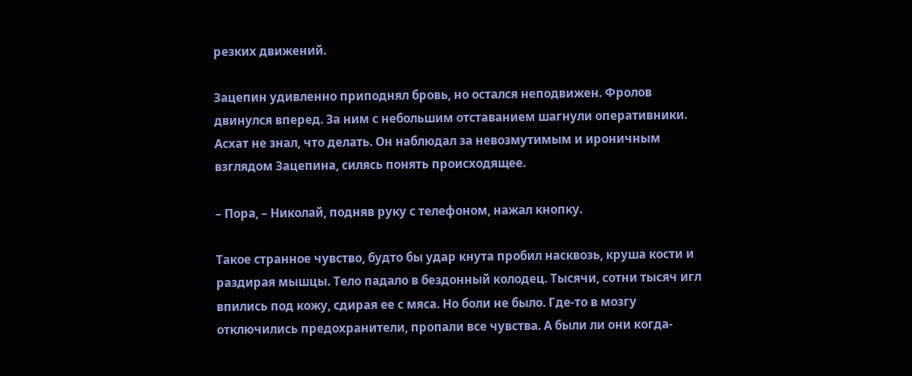резких движений.

Зацепин удивленно приподнял бровь, но остался неподвижен. Фролов двинулся вперед. За ним с небольшим отставанием шагнули оперативники. Асхат не знал, что делать. Он наблюдал за невозмутимым и ироничным взглядом Зацепина, силясь понять происходящее.

– Пора, – Николай, подняв руку с телефоном, нажал кнопку.

Такое странное чувство, будто бы удар кнута пробил насквозь, круша кости и раздирая мышцы. Тело падало в бездонный колодец. Тысячи, сотни тысяч игл впились под кожу, сдирая ее с мяса. Но боли не было. Где-то в мозгу отключились предохранители, пропали все чувства. А были ли они когда-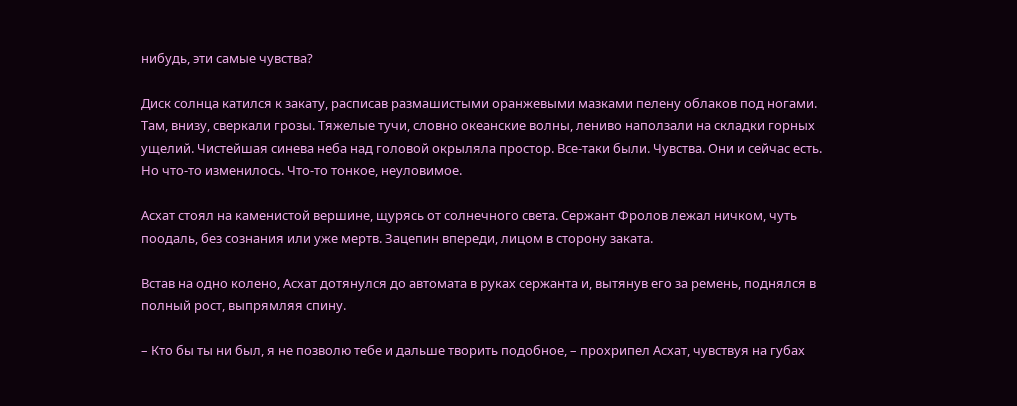нибудь, эти самые чувства?

Диск солнца катился к закату, расписав размашистыми оранжевыми мазками пелену облаков под ногами. Там, внизу, сверкали грозы. Тяжелые тучи, словно океанские волны, лениво наползали на складки горных ущелий. Чистейшая синева неба над головой окрыляла простор. Все-таки были. Чувства. Они и сейчас есть. Но что-то изменилось. Что-то тонкое, неуловимое.

Асхат стоял на каменистой вершине, щурясь от солнечного света. Сержант Фролов лежал ничком, чуть поодаль, без сознания или уже мертв. Зацепин впереди, лицом в сторону заката.

Встав на одно колено, Асхат дотянулся до автомата в руках сержанта и, вытянув его за ремень, поднялся в полный рост, выпрямляя спину.

– Кто бы ты ни был, я не позволю тебе и дальше творить подобное, – прохрипел Асхат, чувствуя на губах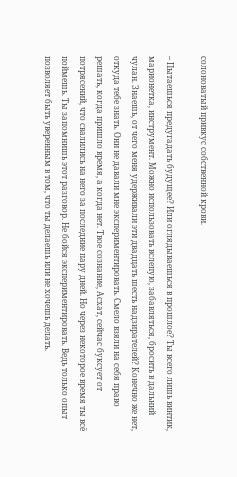солоноватый привкус собственной крови.

– Пытаешься предугадать будущее? Или оглядываешься в прошлое? Ты всего лишь винтик, марионетка, инструмент. Можно использовать вслепую, забавляться, бросить в дальний чулан. Знаешь, от чего меня удерживали эти двадцать шесть надзирателей? Конечно же нет, откуда тебе знать. Они не давали мне экспериментировать. Смело взяли на себя право решать, когда пришло время, а когда нет. Твое сознание, Асхат, сейчас буксует от потрясений, что свалились на него за последние пару дней. Но через некоторое время ты всё поймешь. Ты запомнишь этот разговор. Не бойся экспериментировать. Ведь только опыт позволяет быть уверенным в том, что ты делаешь или не хочешь делать.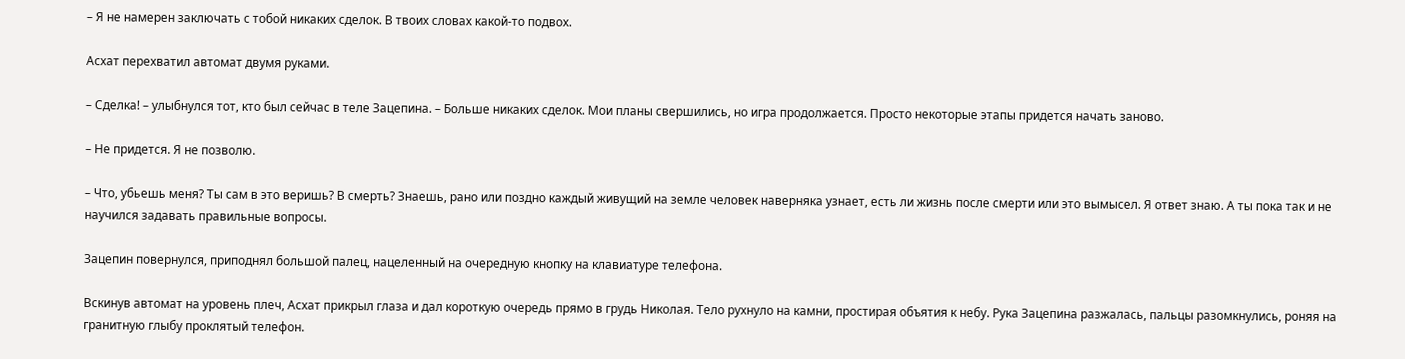– Я не намерен заключать с тобой никаких сделок. В твоих словах какой-то подвох.

Асхат перехватил автомат двумя руками.

– Сделка! – улыбнулся тот, кто был сейчас в теле Зацепина. – Больше никаких сделок. Мои планы свершились, но игра продолжается. Просто некоторые этапы придется начать заново.

– Не придется. Я не позволю.

– Что, убьешь меня? Ты сам в это веришь? В смерть? Знаешь, рано или поздно каждый живущий на земле человек наверняка узнает, есть ли жизнь после смерти или это вымысел. Я ответ знаю. А ты пока так и не научился задавать правильные вопросы.

Зацепин повернулся, приподнял большой палец, нацеленный на очередную кнопку на клавиатуре телефона.

Вскинув автомат на уровень плеч, Асхат прикрыл глаза и дал короткую очередь прямо в грудь Николая. Тело рухнуло на камни, простирая объятия к небу. Рука Зацепина разжалась, пальцы разомкнулись, роняя на гранитную глыбу проклятый телефон.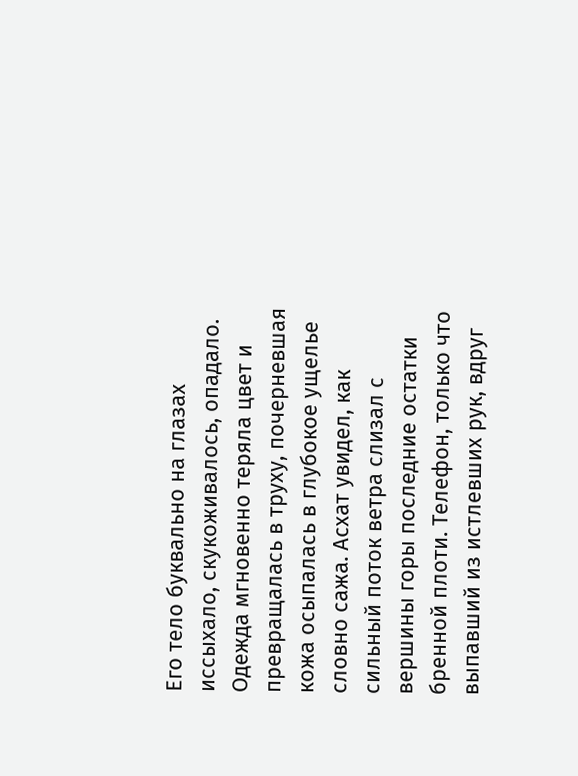Его тело буквально на глазах иссыхало, скукоживалось, опадало. Одежда мгновенно теряла цвет и превращалась в труху, почерневшая кожа осыпалась в глубокое ущелье словно сажа. Асхат увидел, как сильный поток ветра слизал с вершины горы последние остатки бренной плоти. Телефон, только что выпавший из истлевших рук, вдруг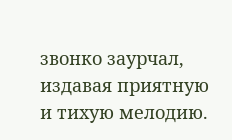звонко заурчал, издавая приятную и тихую мелодию.